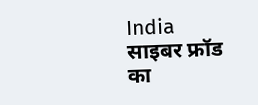India
साइबर फ्रॉड का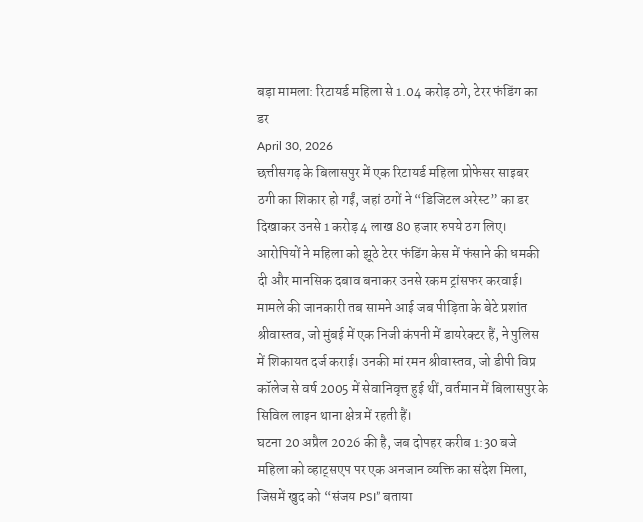बड़ा मामला: रिटायर्ड महिला से 1.04 करोड़ ठगे, टेरर फंडिंग का डर
April 30, 2026
छत्तीसगढ़ के बिलासपुर में एक रिटायर्ड महिला प्रोफेसर साइबर ठगी का शिकार हो गईं, जहां ठगों ने “डिजिटल अरेस्ट” का डर दिखाकर उनसे 1 करोड़ 4 लाख 80 हजार रुपये ठग लिए। आरोपियों ने महिला को झूठे टेरर फंडिंग केस में फंसाने की धमकी दी और मानसिक दबाव बनाकर उनसे रकम ट्रांसफर करवाई।
मामले की जानकारी तब सामने आई जब पीड़िता के बेटे प्रशांत श्रीवास्तव, जो मुंबई में एक निजी कंपनी में डायरेक्टर हैं, ने पुलिस में शिकायत दर्ज कराई। उनकी मां रमन श्रीवास्तव, जो डीपी विप्र कॉलेज से वर्ष 2005 में सेवानिवृत्त हुई थीं, वर्तमान में बिलासपुर के सिविल लाइन थाना क्षेत्र में रहती हैं।
घटना 20 अप्रैल 2026 की है, जब दोपहर करीब 1:30 बजे महिला को व्हाट्सएप पर एक अनजान व्यक्ति का संदेश मिला, जिसमें खुद को “संजय PSI” बताया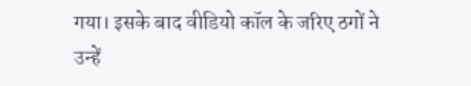गया। इसके बाद वीडियो कॉल के जरिए ठगों ने उन्हें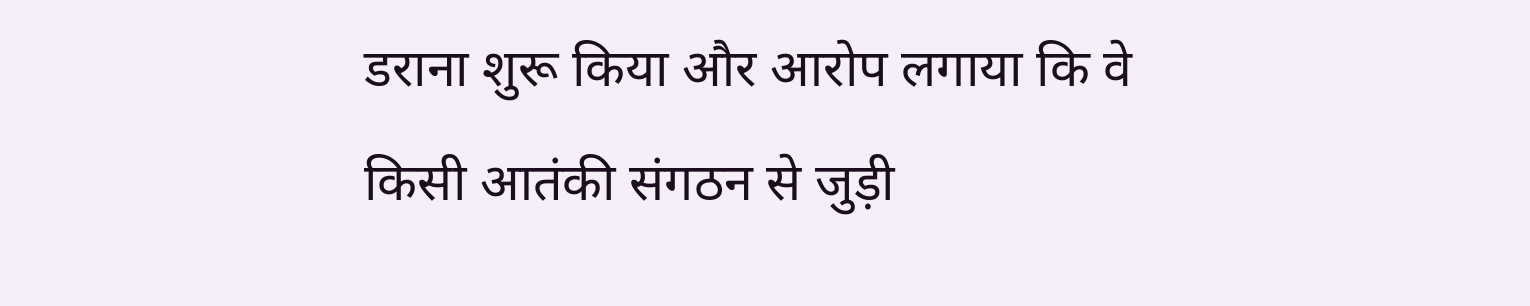डराना शुरू किया और आरोप लगाया कि वे किसी आतंकी संगठन से जुड़ी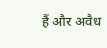हैं और अवैध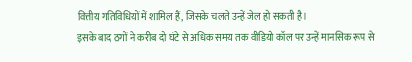वित्तीय गतिविधियों में शामिल हैं, जिसके चलते उन्हें जेल हो सकती है।
इसके बाद ठगों ने करीब दो घंटे से अधिक समय तक वीडियो कॉल पर उन्हें मानसिक रूप से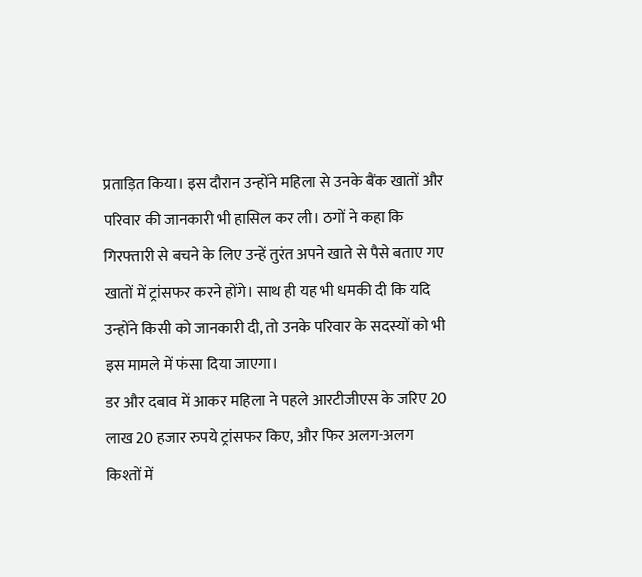प्रताड़ित किया। इस दौरान उन्होंने महिला से उनके बैंक खातों और परिवार की जानकारी भी हासिल कर ली। ठगों ने कहा कि गिरफ्तारी से बचने के लिए उन्हें तुरंत अपने खाते से पैसे बताए गए खातों में ट्रांसफर करने होंगे। साथ ही यह भी धमकी दी कि यदि उन्होंने किसी को जानकारी दी, तो उनके परिवार के सदस्यों को भी इस मामले में फंसा दिया जाएगा।
डर और दबाव में आकर महिला ने पहले आरटीजीएस के जरिए 20 लाख 20 हजार रुपये ट्रांसफर किए, और फिर अलग-अलग किश्तों में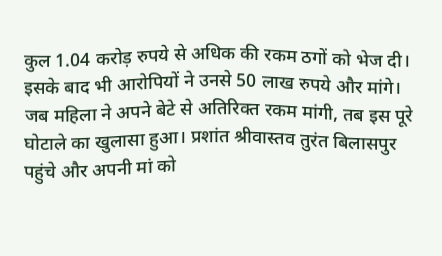कुल 1.04 करोड़ रुपये से अधिक की रकम ठगों को भेज दी। इसके बाद भी आरोपियों ने उनसे 50 लाख रुपये और मांगे।
जब महिला ने अपने बेटे से अतिरिक्त रकम मांगी, तब इस पूरे घोटाले का खुलासा हुआ। प्रशांत श्रीवास्तव तुरंत बिलासपुर पहुंचे और अपनी मां को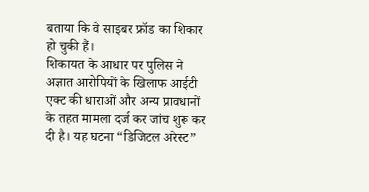बताया कि वे साइबर फ्रॉड का शिकार हो चुकी हैं।
शिकायत के आधार पर पुलिस ने अज्ञात आरोपियों के खिलाफ आईटी एक्ट की धाराओं और अन्य प्रावधानों के तहत मामला दर्ज कर जांच शुरू कर दी है। यह घटना “डिजिटल अरेस्ट”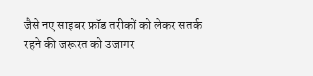जैसे नए साइबर फ्रॉड तरीकों को लेकर सतर्क रहने की जरूरत को उजागर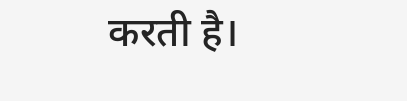करती है।